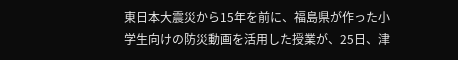東日本大震災から15年を前に、福島県が作った小学生向けの防災動画を活用した授業が、25日、津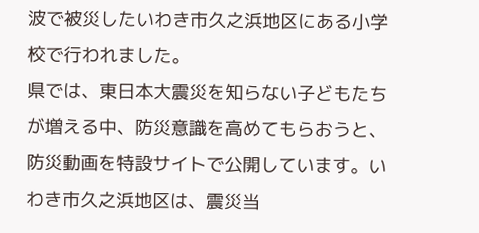波で被災したいわき市久之浜地区にある小学校で行われました。
県では、東日本大震災を知らない子どもたちが増える中、防災意識を高めてもらおうと、防災動画を特設サイトで公開しています。いわき市久之浜地区は、震災当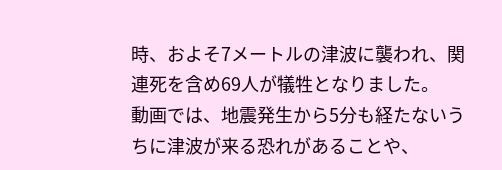時、およそ7メートルの津波に襲われ、関連死を含め69人が犠牲となりました。
動画では、地震発生から5分も経たないうちに津波が来る恐れがあることや、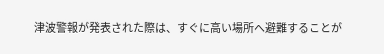津波警報が発表された際は、すぐに高い場所へ避難することが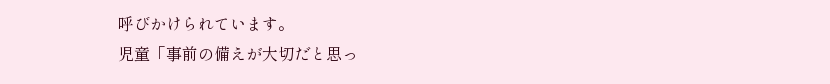呼びかけられています。
児童「事前の備えが大切だと思っ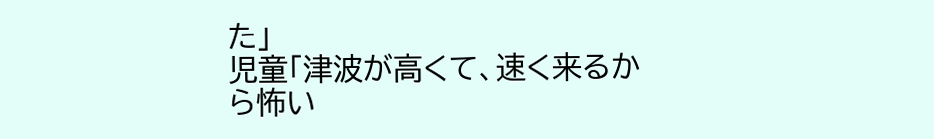た」
児童「津波が高くて、速く来るから怖い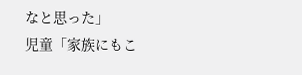なと思った」
児童「家族にもこ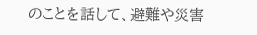のことを話して、避難や災害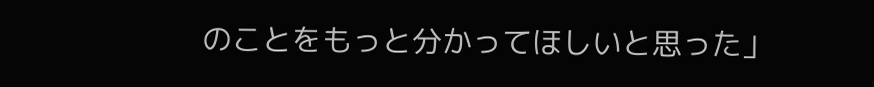のことをもっと分かってほしいと思った」